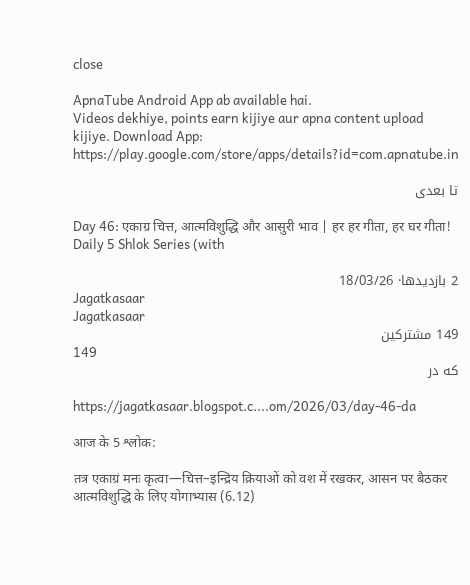close

ApnaTube Android App ab available hai.
Videos dekhiye, points earn kijiye aur apna content upload kijiye. Download App: https://play.google.com/store/apps/details?id=com.apnatube.in

تا بعدی

Day 46: एकाग्र चित्त, आत्मविशुद्धि और आसुरी भाव | हर हर गीता, हर घर गीता! Daily 5 Shlok Series (with

2 بازدیدها· 18/03/26
Jagatkasaar
Jagatkasaar
149 مشترکین
149
که در

https://jagatkasaar.blogspot.c....om/2026/03/day-46-da

आज के 5 श्लोक:

तत्र एकाग्रं मनः कृत्वा—चित्त–इन्द्रिय क्रियाओं को वश में रखकर, आसन पर बैठकर आत्मविशुद्धि के लिए योगाभ्यास (6.12)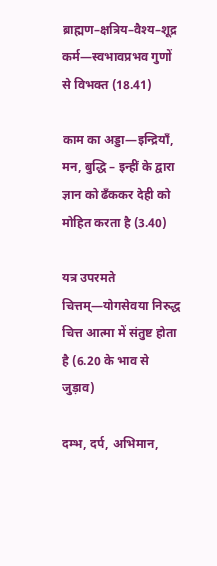ब्राह्मण–क्षत्रिय–वैश्‍य–शूद्र कर्म—स्वभावप्रभव गुणों से विभक्त (18.41)

काम का अड्डा—इन्द्रियाँ, मन, बुद्धि – इन्हीं के द्वारा ज्ञान को ढँककर देही को मोहित करता है (3.40)

यत्र उपरमते चित्तम्—योगसेवया निरुद्ध चित्त आत्मा में संतुष्ट होता है (6.20 के भाव से जुड़ाव)

दम्भ, दर्प, अभिमान,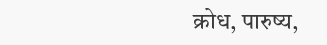क्रोध, पारुष्य,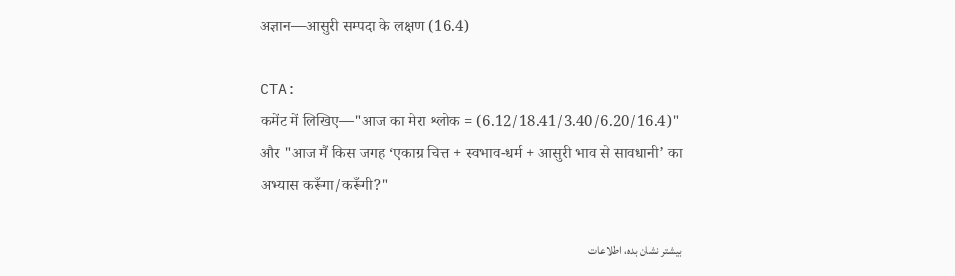अज्ञान—आसुरी सम्पदा के लक्षण (16.4)

CTA:
कमेंट में लिखिए—"आज का मेरा श्लोक = (6.12/18.41/3.40/6.20/16.4)"
और "आज मैं किस जगह ‘एकाग्र चित्त + स्वभाव-धर्म + आसुरी भाव से सावधानी’ का अभ्यास करूँगा/करूँगी?"

بیشتر نشان بده، اطلاعات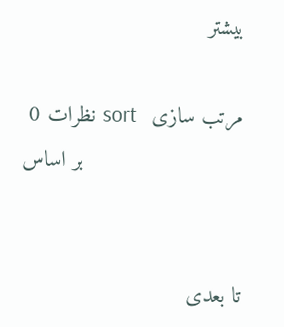بیشتر

 0 نظرات sort   مرتب سازی بر اساس


تا بعدی